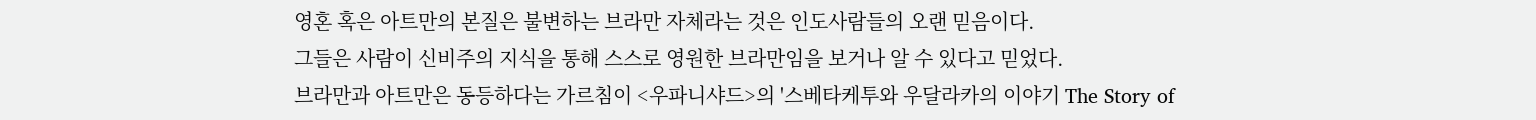영혼 혹은 아트만의 본질은 불변하는 브라만 자체라는 것은 인도사람들의 오랜 믿음이다.
그들은 사람이 신비주의 지식을 통해 스스로 영원한 브라만임을 보거나 알 수 있다고 믿었다.
브라만과 아트만은 동등하다는 가르침이 <우파니샤드>의 '스베타케투와 우달라카의 이야기 The Story of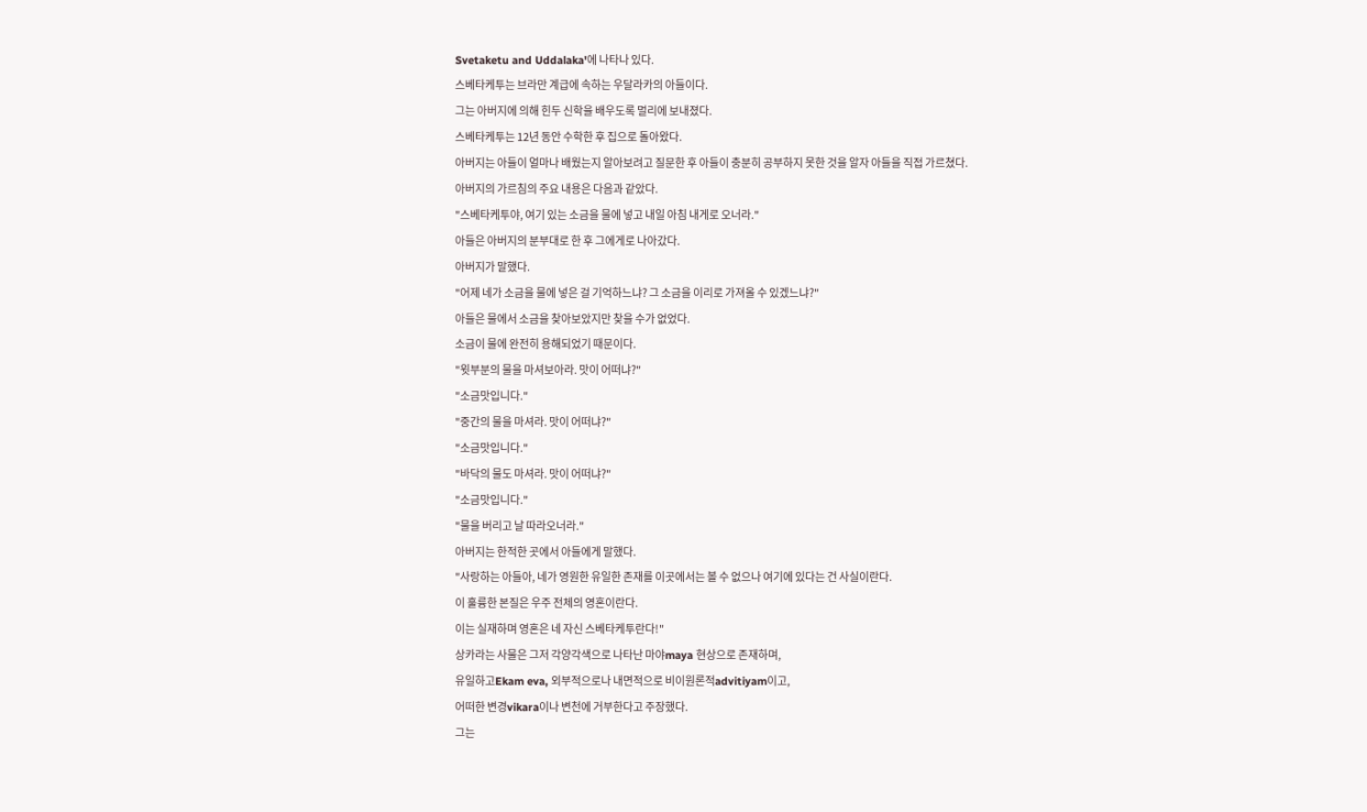Svetaketu and Uddalaka'에 나타나 있다.
스베타케투는 브라만 계급에 속하는 우달라카의 아들이다.
그는 아버지에 의해 힌두 신학을 배우도록 멀리에 보내졌다.
스베타케투는 12년 동안 수학한 후 집으로 돌아왔다.
아버지는 아들이 얼마나 배웠는지 알아보려고 질문한 후 아들이 충분히 공부하지 못한 것을 알자 아들을 직접 가르쳤다.
아버지의 가르침의 주요 내용은 다음과 같았다.
"스베타케투야, 여기 있는 소금을 물에 넣고 내일 아침 내게로 오너라."
아들은 아버지의 분부대로 한 후 그에게로 나아갔다.
아버지가 말했다.
"어제 네가 소금을 물에 넣은 걸 기억하느냐? 그 소금을 이리로 가져올 수 있겠느냐?"
아들은 물에서 소금을 찾아보았지만 찾을 수가 없었다.
소금이 물에 완전히 용해되었기 때문이다.
"윗부분의 물을 마셔보아라. 맛이 어떠냐?"
"소금맛입니다."
"중간의 물을 마셔라. 맛이 어떠냐?"
"소금맛입니다."
"바닥의 물도 마셔라. 맛이 어떠냐?"
"소금맛입니다."
"물을 버리고 날 따라오너라."
아버지는 한적한 곳에서 아들에게 말했다.
"사랑하는 아들아, 네가 영원한 유일한 존재를 이곳에서는 볼 수 없으나 여기에 있다는 건 사실이란다.
이 훌륭한 본질은 우주 전체의 영혼이란다.
이는 실재하며 영혼은 네 자신 스베타케투란다!"
상카라는 사물은 그저 각양각색으로 나타난 마야maya 현상으로 존재하며,
유일하고Ekam eva, 외부적으로나 내면적으로 비이원론적advitiyam이고,
어떠한 변경vikara이나 변천에 거부한다고 주장했다.
그는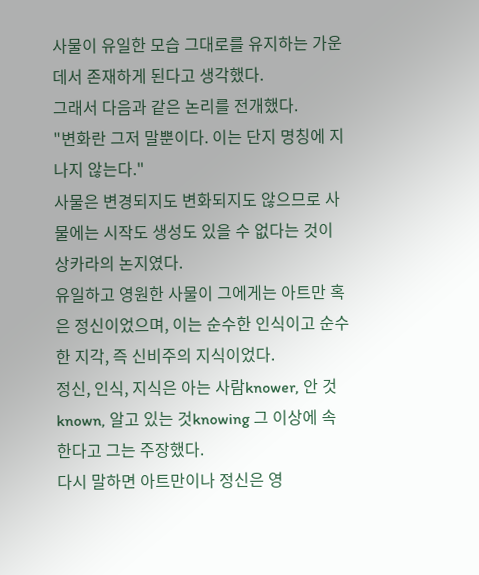사물이 유일한 모습 그대로를 유지하는 가운데서 존재하게 된다고 생각했다.
그래서 다음과 같은 논리를 전개했다.
"변화란 그저 말뿐이다. 이는 단지 명칭에 지나지 않는다."
사물은 변경되지도 변화되지도 않으므로 사물에는 시작도 생성도 있을 수 없다는 것이 상카라의 논지였다.
유일하고 영원한 사물이 그에게는 아트만 혹은 정신이었으며, 이는 순수한 인식이고 순수한 지각, 즉 신비주의 지식이었다.
정신, 인식, 지식은 아는 사람knower, 안 것known, 알고 있는 것knowing 그 이상에 속한다고 그는 주장했다.
다시 말하면 아트만이나 정신은 영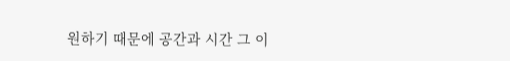원하기 때문에 공간과 시간 그 이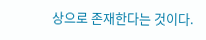상으로 존재한다는 것이다.